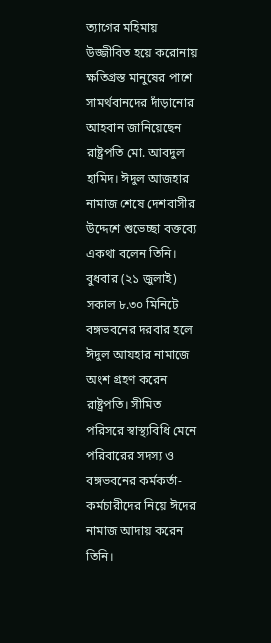ত্যাগের মহিমায় উজ্জীবিত হয়ে করোনায় ক্ষতিগ্রস্ত মানুষের পাশে সামর্থবানদের দাঁড়ানোর আহবান জানিয়েছেন রাষ্ট্রপতি মো. আবদুল হামিদ। ঈদুল আজহার নামাজ শেষে দেশবাসীর উদ্দেশে শুভেচ্ছা বক্তব্যে একথা বলেন তিনি।
বুধবার (২১ জুলাই) সকাল ৮.৩০ মিনিটে বঙ্গভবনের দরবার হলে ঈদুল আযহার নামাজে অংশ গ্রহণ করেন রাষ্ট্রপতি। সীমিত পরিসরে স্বাস্থ্যবিধি মেনে পরিবারের সদস্য ও বঙ্গভবনের কর্মকর্তা-কর্মচারীদের নিয়ে ঈদের নামাজ আদায় করেন তিনি।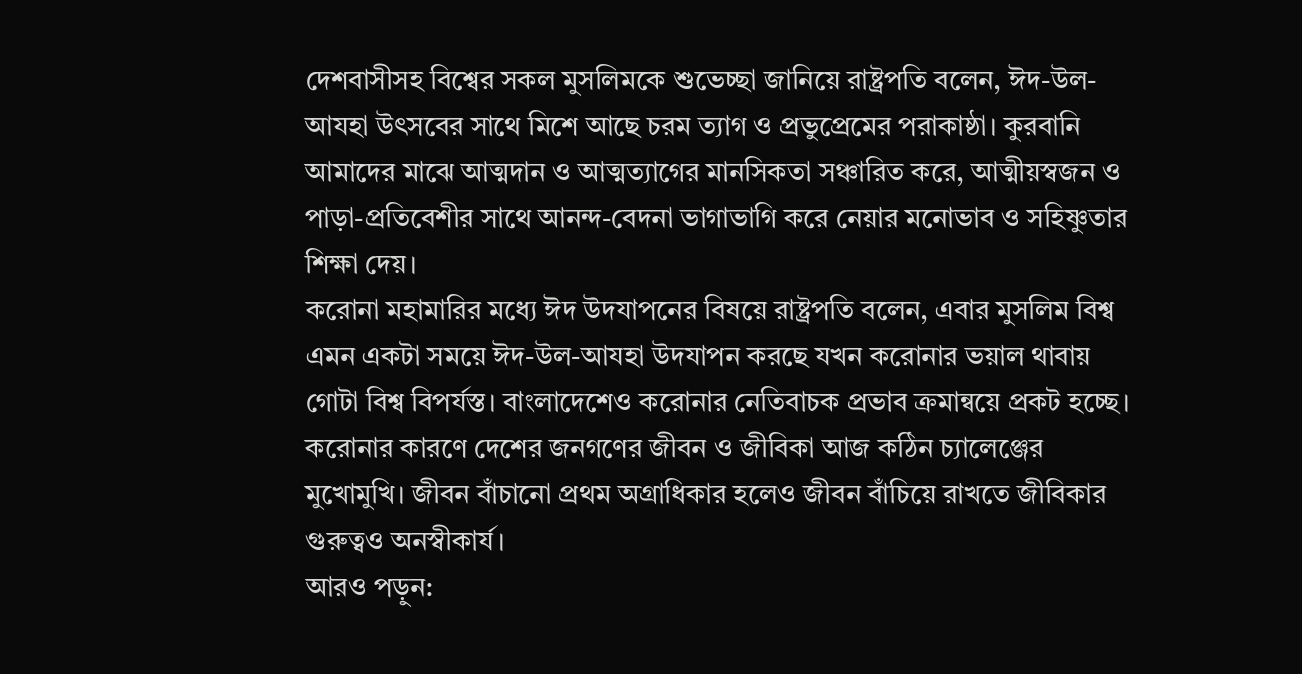দেশবাসীসহ বিশ্বের সকল মুসলিমকে শুভেচ্ছা জানিয়ে রাষ্ট্রপতি বলেন, ঈদ-উল-আযহা উৎসবের সাথে মিশে আছে চরম ত্যাগ ও প্রভুপ্রেমের পরাকাষ্ঠা। কুরবানি আমাদের মাঝে আত্মদান ও আত্মত্যাগের মানসিকতা সঞ্চারিত করে, আত্মীয়স্বজন ও পাড়া-প্রতিবেশীর সাথে আনন্দ-বেদনা ভাগাভাগি করে নেয়ার মনোভাব ও সহিষ্ণুতার শিক্ষা দেয়।
করোনা মহামারির মধ্যে ঈদ উদযাপনের বিষয়ে রাষ্ট্রপতি বলেন, এবার মুসলিম বিশ্ব এমন একটা সময়ে ঈদ-উল-আযহা উদযাপন করছে যখন করোনার ভয়াল থাবায় গোটা বিশ্ব বিপর্যস্ত। বাংলাদেশেও করোনার নেতিবাচক প্রভাব ক্রমান্বয়ে প্রকট হচ্ছে। করোনার কারণে দেশের জনগণের জীবন ও জীবিকা আজ কঠিন চ্যালেঞ্জের মুখোমুখি। জীবন বাঁচানো প্রথম অগ্রাধিকার হলেও জীবন বাঁচিয়ে রাখতে জীবিকার গুরুত্বও অনস্বীকার্য।
আরও পড়ুন: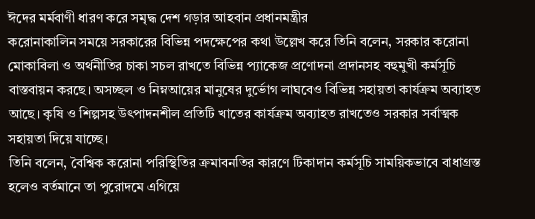ঈদের মর্মবাণী ধারণ করে সমৃদ্ধ দেশ গড়ার আহবান প্রধানমন্ত্রীর
করোনাকালিন সময়ে সরকারের বিভিন্ন পদক্ষেপের কথা উল্লেখ করে তিনি বলেন, সরকার করোনা মোকাবিলা ও অর্থনীতির চাকা সচল রাখতে বিভিন্ন প্যাকেজ প্রণোদনা প্রদানসহ বহুমুখী কর্মসূচি বাস্তবায়ন করছে। অসচ্ছল ও নিম্নআয়ের মানুষের দুর্ভোগ লাঘবেও বিভিন্ন সহায়তা কার্যক্রম অব্যাহত আছে। কৃষি ও শিল্পসহ উৎপাদনশীল প্রতিটি খাতের কার্যক্রম অব্যাহত রাখতেও সরকার সর্বাত্মক সহায়তা দিয়ে যাচ্ছে।
তিনি বলেন, বৈশ্বিক করোনা পরিস্থিতির ক্রমাবনতির কারণে টিকাদান কর্মসূচি সাময়িকভাবে বাধাগ্রস্ত হলেও বর্তমানে তা পুরোদমে এগিয়ে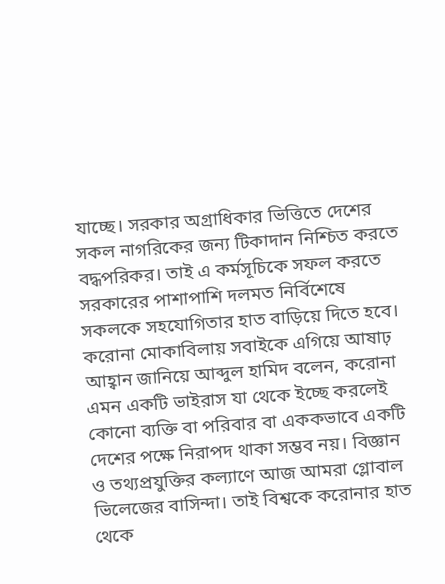যাচ্ছে। সরকার অগ্রাধিকার ভিত্তিতে দেশের সকল নাগরিকের জন্য টিকাদান নিশ্চিত করতে বদ্ধপরিকর। তাই এ কর্মসূচিকে সফল করতে সরকারের পাশাপাশি দলমত নির্বিশেষে সকলকে সহযোগিতার হাত বাড়িয়ে দিতে হবে।
করোনা মোকাবিলায় সবাইকে এগিয়ে আষাঢ় আহ্বান জানিয়ে আব্দুল হামিদ বলেন, করোনা এমন একটি ভাইরাস যা থেকে ইচ্ছে করলেই কোনো ব্যক্তি বা পরিবার বা এককভাবে একটি দেশের পক্ষে নিরাপদ থাকা সম্ভব নয়। বিজ্ঞান ও তথ্যপ্রযুক্তির কল্যাণে আজ আমরা গ্লোবাল ভিলেজের বাসিন্দা। তাই বিশ্বকে করোনার হাত থেকে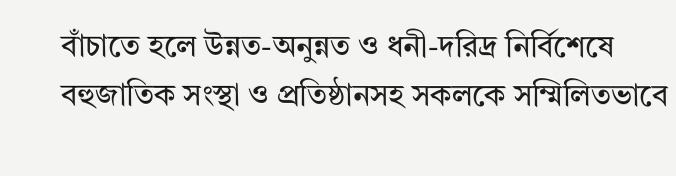বাঁচাতে হলে উন্নত-অনুন্নত ও ধনী-দরিদ্র নির্বিশেষে বহুজাতিক সংস্থা ও প্রতিষ্ঠানসহ সকলকে সম্মিলিতভাবে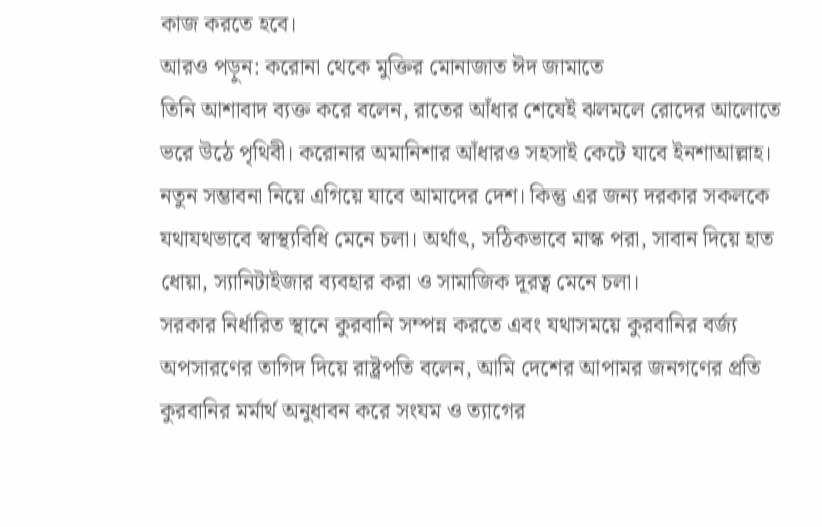কাজ করতে হবে।
আরও পড়ুন: করোনা থেকে মুক্তির মোনাজাত ঈদ জামাতে
তিনি আশাবাদ ব্যক্ত করে বলেন, রাতের আঁধার শেষেই ঝলমলে রোদের আলোতে ভরে উঠে পৃথিবী। করোনার অমানিশার আঁধারও সহসাই কেটে যাবে ইনশাআল্লাহ। নতুন সম্ভাবনা নিয়ে এগিয়ে যাবে আমাদের দেশ। কিন্তু এর জন্য দরকার সকলকে যথাযথভাবে স্বাস্থ্যবিধি মেনে চলা। অর্থাৎ, সঠিকভাবে মাস্ক পরা, সাবান দিয়ে হাত ধোয়া, স্যানিটাইজার ব্যবহার করা ও সামাজিক দূরত্ব মেনে চলা।
সরকার নির্ধারিত স্থানে কুরবানি সম্পন্ন করতে এবং যথাসময়ে কুরবানির বর্জ্য অপসারণের তাগিদ দিয়ে রাষ্ট্রপতি বলেন, আমি দেশের আপামর জনগণের প্রতি কুরবানির মর্মার্থ অনুধাবন করে সংযম ও ত্যাগের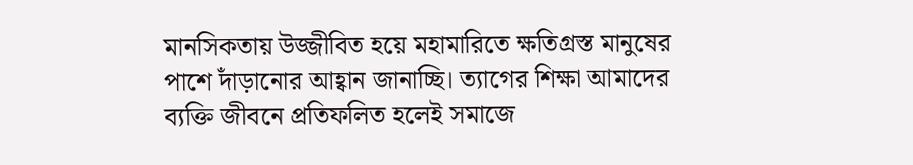মানসিকতায় উজ্জীবিত হয়ে মহামারিতে ক্ষতিগ্রস্ত মানুষের পাশে দাঁড়ানোর আহ্বান জানাচ্ছি। ত্যাগের শিক্ষা আমাদের ব্যক্তি জীবনে প্রতিফলিত হলেই সমাজে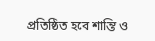প্রতিষ্ঠিত হবে শান্তি ও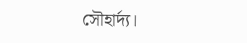সৌহার্দ্য।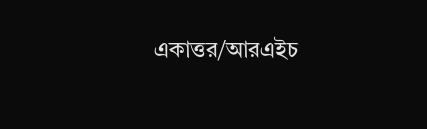একাত্তর/আরএইচ